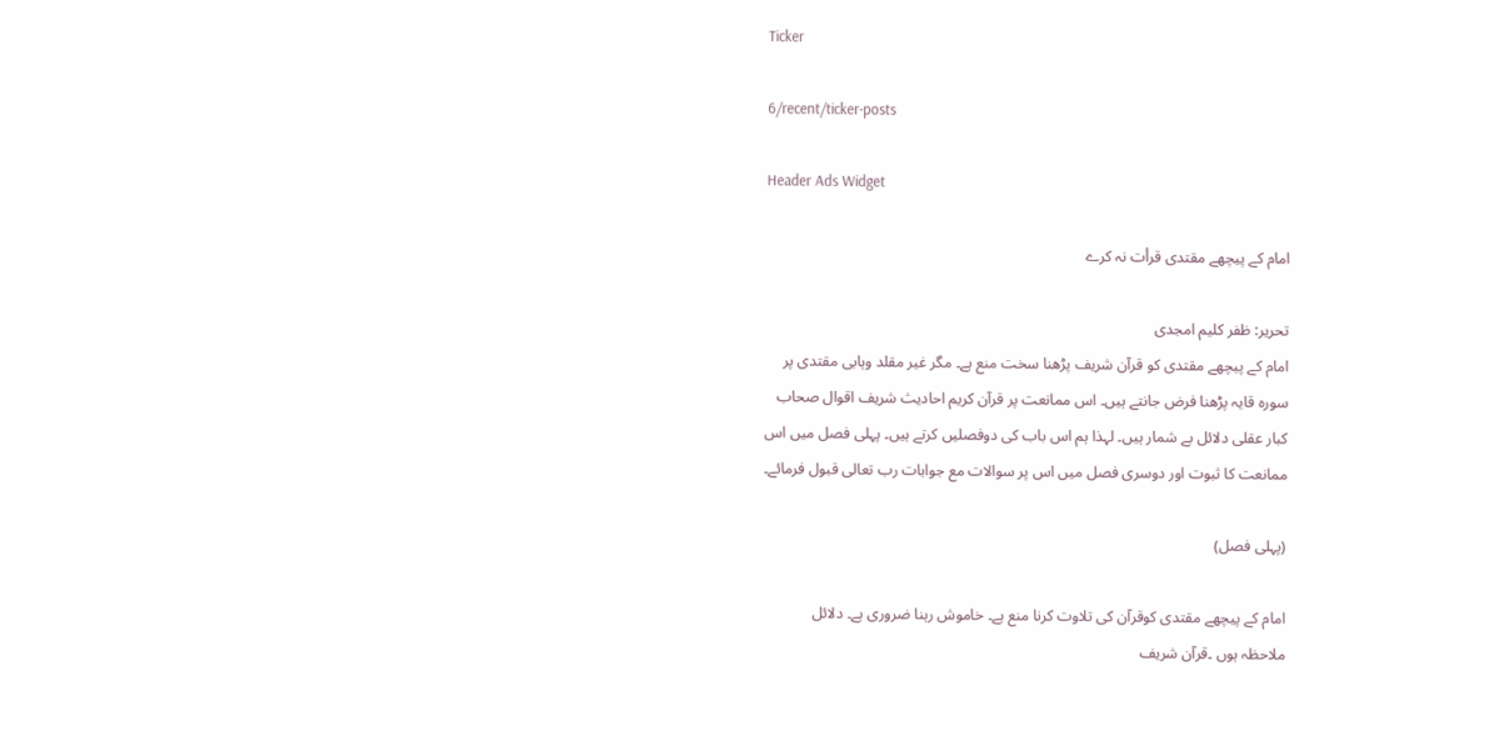Ticker

6/recent/ticker-posts

Header Ads Widget

امام کے پیچھے مقتدی قرأت نہ کرے

تحریر: ظفر کلیم امجدی
امام کے پیچھے مقتدی کو قرآن شریف پڑھنا سخت منع ہے۔ مگر غیر مقلد وہابی مقتدی پر
سوره قایہ پڑھنا فرض جانتے ہیں۔ اس ممانعت پر قرآن کریم احادیث شریف اقوال صحاب
کبار عقلی دلائل بے شمار ہیں۔ لہذا ہم اس باب کی دوفصلیں کرتے ہیں۔ پہلی فصل میں اس
ممانعت کا ثبوت اور دوسری فصل میں اس پر سوالات مع جوابات رب تعالی قبول فرمائے۔

(پہلی فصل)

امام کے پیچھے مقتدی کوقرآن کی تلاوت کرنا منع ہے۔ خاموش رہنا ضروری ہے۔ دلائل
ملاحظہ ہوں ۔قرآن شریف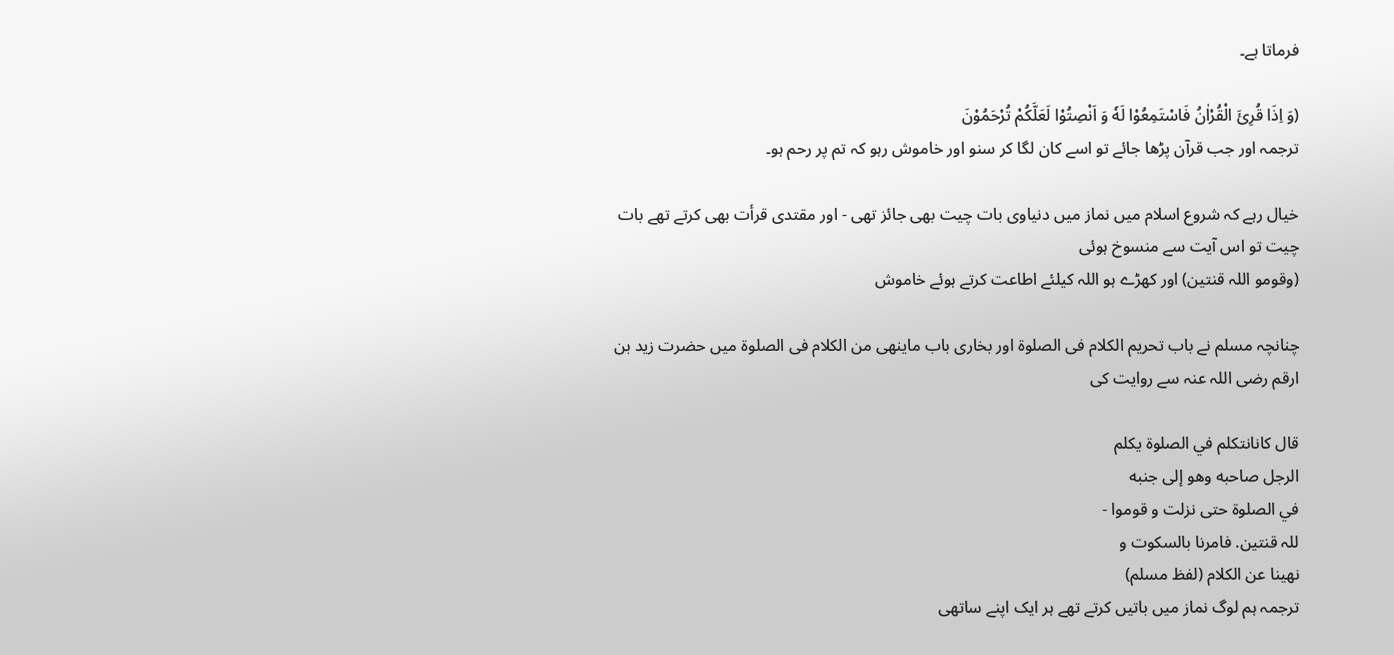فرماتا ہے۔

(وَ اِذَا قُرِئَ الْقُرْاٰنُ فَاسْتَمِعُوْا لَهٗ وَ اَنْصِتُوْا لَعَلَّكُمْ تُرْحَمُوْنَ
ترجمہ اور جب قرآن پڑھا جائے تو اسے کان لگا کر سنو اور خاموش رہو کہ تم پر رحم ہو۔

خیال رہے کہ شروع اسلام میں نماز میں دنیاوی بات چیت بھی جائز تھی - اور مقتدی قرأت بھی کرتے تھے بات چیت تو اس آیت سے منسوخ ہوئی
(وقومو اللہ قنتین) اور کھڑے ہو اللہ کیلئے اطاعت کرتے ہوئے خاموش

چنانچہ مسلم نے باب تحریم الکلام فی الصلوۃ اور بخاری باب ماینھی من الکلام فی الصلوۃ میں حضرت زید بن ارقم رضی اللہ عنہ سے روایت کی

قال كانانتكلم في الصلوۃ یکلم
الرجل صاحبه وهو إلى جنبه
في الصلوۃ حتى نزلت و قوموا -
للہ قنتین. فامرنا بالسکوت و
نهينا عن الكلام (لفظ مسلم)
ترجمہ ہم لوگ نماز میں باتیں کرتے تھے ہر ایک اپنے ساتھی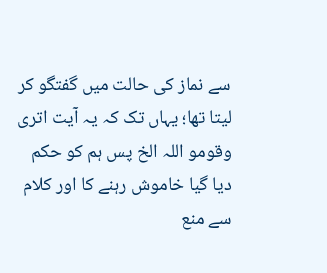سے نماز کی حالت میں گفتگو کر لیتا تھا؛ یہاں تک کہ یہ آیت اتری وقومو اللہ الخ پس ہم کو حکم دیا گیا خاموش رہنے کا اور کلام سے منع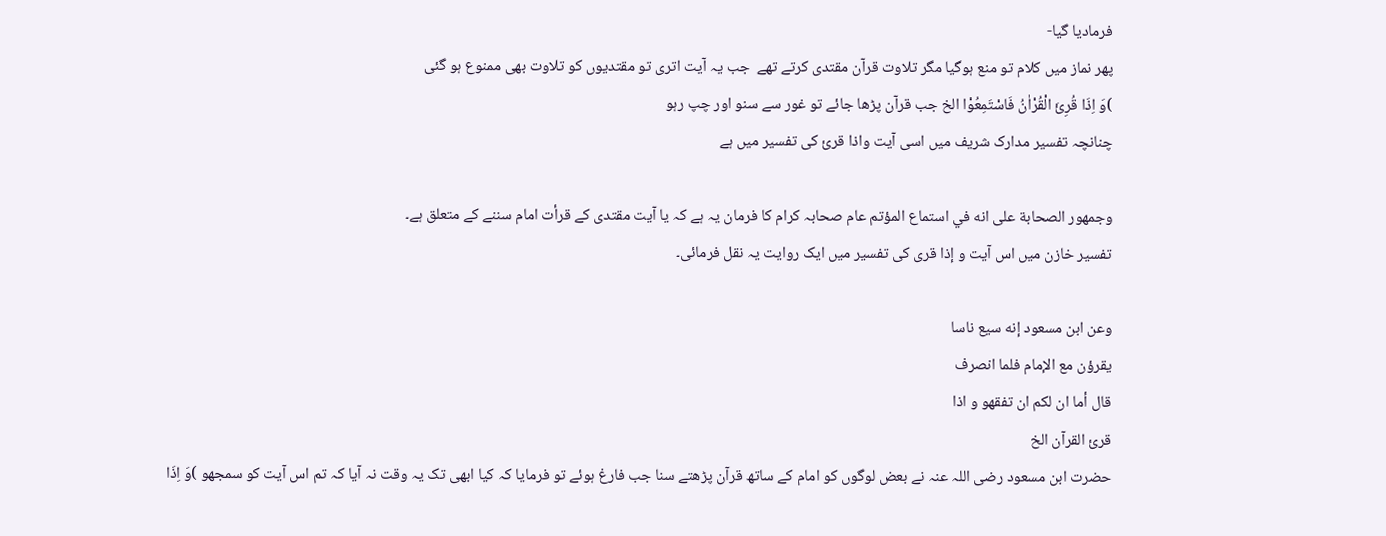فرمادیا گیا-
پھر نماز میں کلام تو منع ہوگیا مگر تلاوت قرآن مقتدی کرتے تھے  جب یہ آیت اتری تو مقتدیوں کو تلاوت بھی ممنوع ہو گئی
)وَ اِذَا قُرِئَ الْقُرْاٰنُ فَاسْتَمِعُوْا الخ جب قرآن پڑھا جائے تو غور سے سنو اور چپ رہو
چنانچہ تفسیر مدارک شریف میں اسی آیت واذا قرئ کی تفسیر میں ہے

وجمهور الصحابة على انه في استماع المؤتم عام صحابہ کرام کا فرمان یہ ہے کہ یا آیت مقتدی کے قرأت امام سننے کے متعلق ہے۔
تفسیر خازن میں اس آیت و إذا قری کی تفسیر میں ایک روایت یہ نقل فرمائی۔

وعن ابن مسعود إنه سيع ناسا
يقرؤن مع الإمام فلما انصرف
قال أما ان لکم ان تفقھو و اذا
قرئ القرآن الخ
حضرت ابن مسعود رضی اللہ عنہ نے بعض لوگوں کو امام کے ساتھ قرآن پڑھتے سنا جب فارغ ہوئے تو فرمایا کہ کیا ابھی تک یہ وقت نہ آیا کہ تم اس آیت کو سمجھو )وَ اِذَا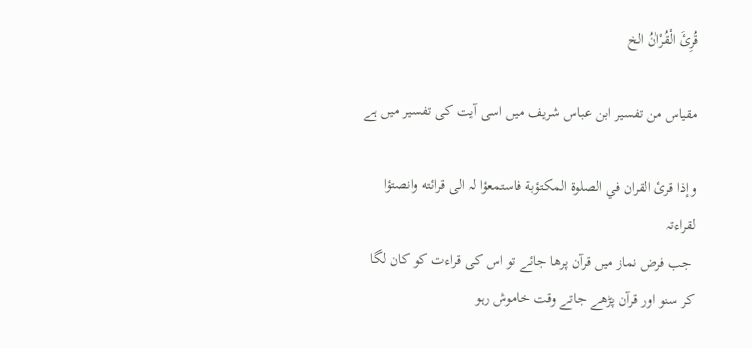قُرِئَ الْقُرْاٰنُ الخ

مقیاس من تفسير ابن عباس شریف میں اسی آیت کی تفسیر میں ہے

وإذا قرئ القران في الصلوۃ المکتؤبة فاستمعؤا لہ الی قرائته وانصتؤا لقراءتہ
 جب فرض نماز میں قرآن پرھا جائے تو اس کی قراءت کو کان لگا کر سنو اور قرآن پڑھے جاتے وقت خاموش رہو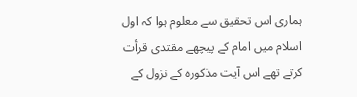ہماری اس تحقیق سے معلوم ہوا کہ اول اسلام میں امام کے پیچھے مقتدی قرأت کرتے تھے اس آیت مذکورہ کے نزول کے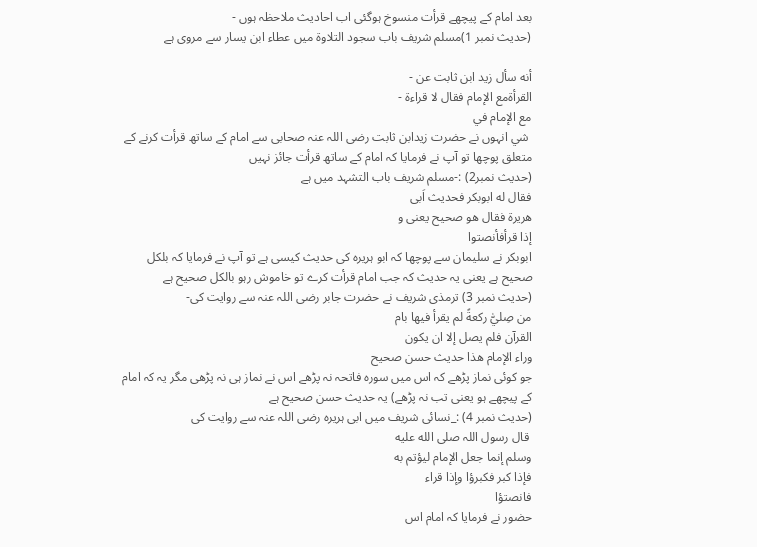بعد امام کے پیچھے قرأت منسوخ ہوگئی اب احادیث ملاحظہ ہوں -
(حدیث نمبر 1)مسلم شریف باب سجود التلاوۃ میں عطاء ابن یسار سے مروی ہے

أنه سأل زید ابن ثابت عن -
القرأۃمع الإمام فقال لا قراءۃ -
مع الإمام في
 شي انہوں نے حضرت زیدابن ثابت رضی اللہ عنہ صحابی سے امام کے ساتھ قرأت کرنے کے متعلق پوچھا تو آپ نے فرمایا کہ امام کے ساتھ قرأت جائز نہیں
(حدیث نمبر2) :-مسلم شریف باب التشہد میں ہے
فقال له ابوبکر فحديث اَبی
هريرة فقال هو صحيح يعنی و
إذا قرأفأنصتوا
ابوبکر نے سلیمان سے پوچھا کہ ابو ہریرہ کی حدیث کیسی ہے تو آپ نے فرمایا کہ بلکل صحیح ہے یعنی یہ حدیث کہ جب امام قرأت کرے تو خاموش رہو بالکل صحیح ہے
(حدیث نمبر 3) ترمذی شریف نے حضرت جابر رضی اللہ عنہ سے روایت کی-
من صِليّٰ ركعةً لم يقرأ فيها بام
القرآن فلم يصل إلا ان يكون
وراء الإمام هذا حدیث حسن صحیح
جو کوئی نماز پڑھے کہ اس میں سورہ فاتحہ نہ پڑھے اس نے نماز ہی نہ پڑھی مگر یہ کہ امام کے پیچھے ہو یعنی تب نہ پڑھے) یہ حدیث حسن صحیح ہے
(حدیث نمبر 4) :_نسائی شریف میں ابی ہریرہ رضی اللہ عنہ سے روایت کی
 قال رسول اللہ صلى الله عليه
وسلم إنما جعل الإمام ليؤتم به
فإذا كبر فکبرؤا وإذا قراء
فانصتؤا
حضور نے فرمایا کہ امام اس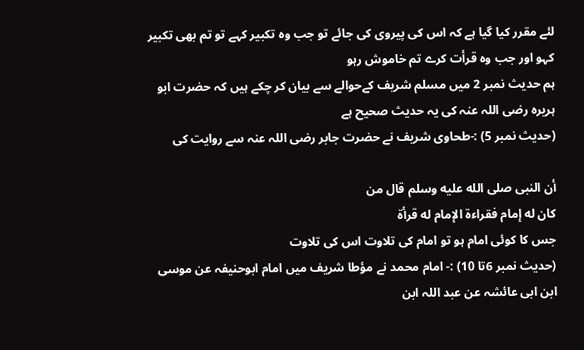لئے مقرر کیا گیا ہے کہ اس کی پیروی کی جائے تو جب وہ تکبیر کہے تو تم بھی تکبیر کہو اور جب وہ قرأت کرے تم خاموش رہو
ہم حدیث نمبر 2 میں مسلم شریف کےحوالے سے بیان کر چکے ہیں کہ حضرت ابو ہریرہ رضی اللہ عنہ کی یہ حدیث صحیح ہے
(حدیث نمبر 5) :-طحاوی شریف نے حضرت جابر رضی اللہ عنہ سے روایت کی

أن النبى صلى الله عليه وسلم قال من
كان له إمام فقراءۃ الإمام له قرأة
جس کا کوئی امام ہو تو امام کی تلاوت اس کی تلاوت
(حدیث نمبر 6تا 10) :- امام محمد نے مؤطا شریف میں امام ابوحنیفہ عن موسی ابن ابی عائشہ عن عبد اللہ ابن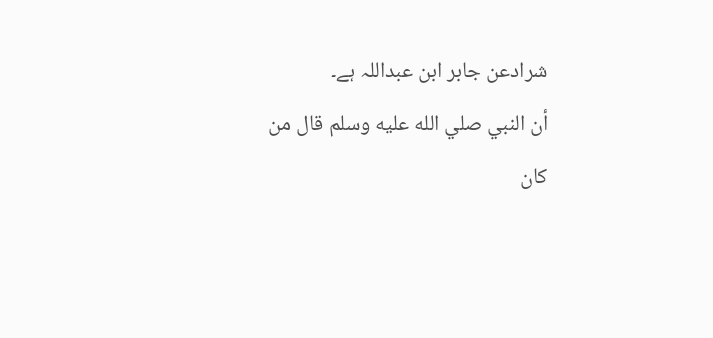شرادعن جابر ابن عبداللہ ہے۔
أن النبي صلي الله عليه وسلم قال من
كان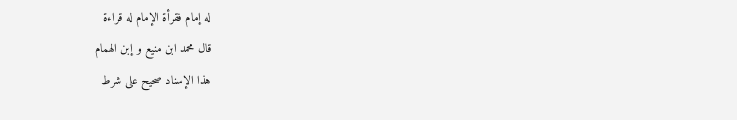له إمام فقرأة الإمام له قراءة
قال محمد ابن منیع و إبن الهمام
هذا الإسناد صحيح على شرط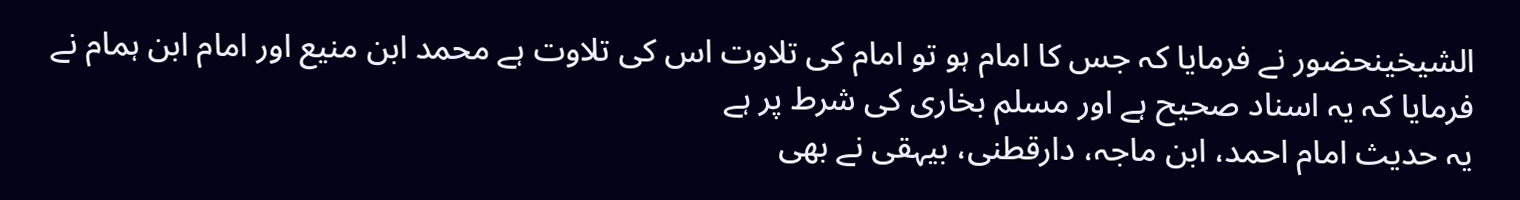الشيخينحضور نے فرمایا کہ جس کا امام ہو تو امام کی تلاوت اس کی تلاوت ہے محمد ابن منیع اور امام ابن ہمام نے فرمایا کہ یہ اسناد صحیح ہے اور مسلم بخاری کی شرط پر ہے
یہ حدیث امام احمد، ابن ماجہ، دارقطنی، بیہقی نے بھی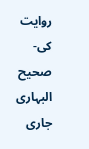روایت کی- صحیح البہاری
جاری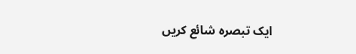ایک تبصرہ شائع کریں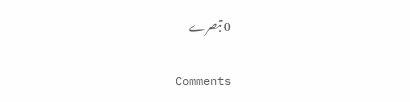0 تبصرے

Comments